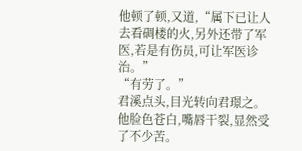他顿了顿,又道,“属下已让人去看碉楼的火,另外还带了军医,若是有伤员,可让军医诊治。”
“有劳了。”
君溪点头,目光转向君璟之。
他脸色苍白,嘴唇干裂,显然受了不少苦。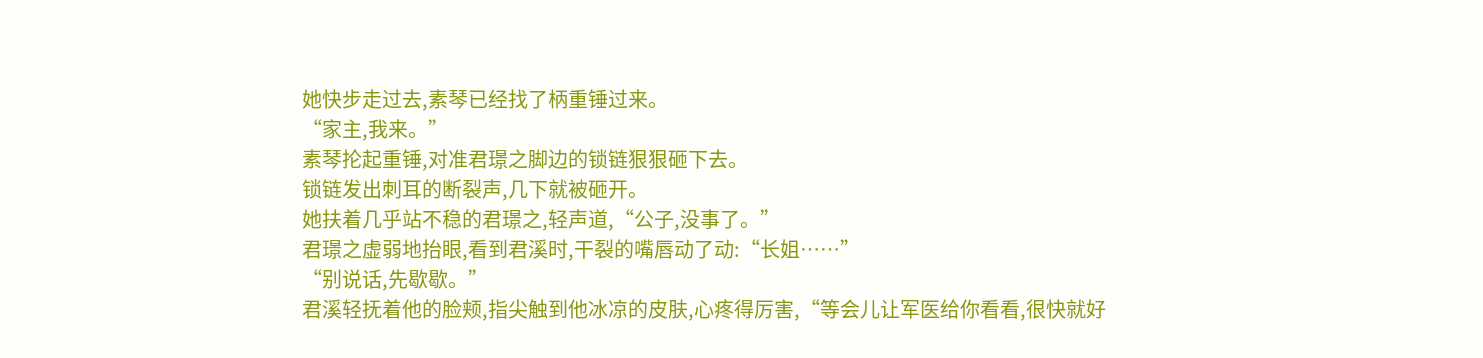她快步走过去,素琴已经找了柄重锤过来。
“家主,我来。”
素琴抡起重锤,对准君璟之脚边的锁链狠狠砸下去。
锁链发出刺耳的断裂声,几下就被砸开。
她扶着几乎站不稳的君璟之,轻声道,“公子,没事了。”
君璟之虚弱地抬眼,看到君溪时,干裂的嘴唇动了动:“长姐……”
“别说话,先歇歇。”
君溪轻抚着他的脸颊,指尖触到他冰凉的皮肤,心疼得厉害,“等会儿让军医给你看看,很快就好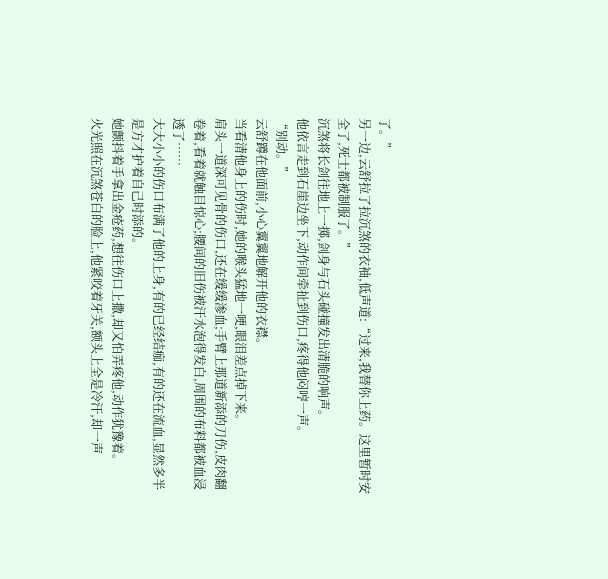了。”
另一边,云舒拉了拉沉煞的衣袖,低声道:“过来,我替你上药。这里暂时安全了,死士都被制服了。”
沉煞将长剑往地上一掷,剑身与石头碰撞发出清脆的响声。
他依言走到石崖边坐下,动作间牵扯到伤口,疼得他闷哼一声。
“别动。”
云舒蹲在他面前,小心翼翼地解开他的衣襟。
当看清他身上的伤时,她的喉头猛地一哽,眼泪差点掉下来。
肩头一道深可见骨的伤口,还在缓缓渗血;手臂上那道新添的刀伤,皮肉翻卷着,看着就触目惊心;腰间的旧伤被汗水泡得发白,周围的布料都被血浸透了……
大大小小的伤口布满了他的上身,有的已经结痂,有的还在流血,显然多半是方才护着自己时添的。
她颤抖着手拿出金疮药,想往伤口上撒,却又怕弄疼他,动作犹豫着。
火光照在沉煞苍白的脸上,他紧咬着牙关,额头上全是冷汗,却一声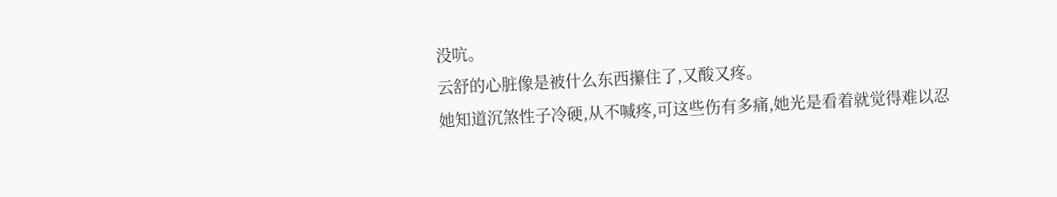没吭。
云舒的心脏像是被什么东西攥住了,又酸又疼。
她知道沉煞性子冷硬,从不喊疼,可这些伤有多痛,她光是看着就觉得难以忍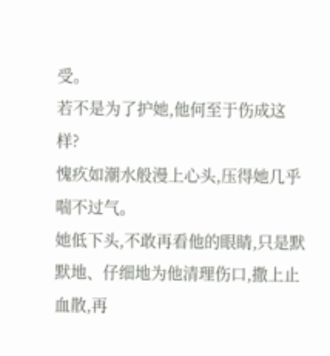受。
若不是为了护她,他何至于伤成这样?
愧疚如潮水般漫上心头,压得她几乎喘不过气。
她低下头,不敢再看他的眼睛,只是默默地、仔细地为他清理伤口,撒上止血散,再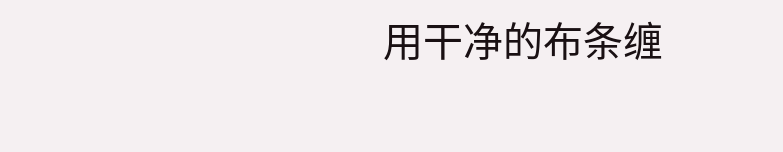用干净的布条缠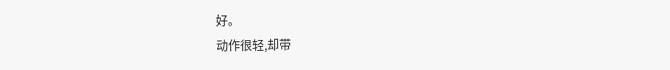好。
动作很轻,却带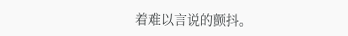着难以言说的颤抖。